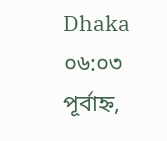Dhaka ০৬:০৩ পূর্বাহ্ন,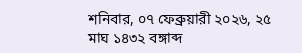শনিবার, ০৭ ফেব্রুয়ারী ২০২৬, ২৫ মাঘ ১৪৩২ বঙ্গাব্দ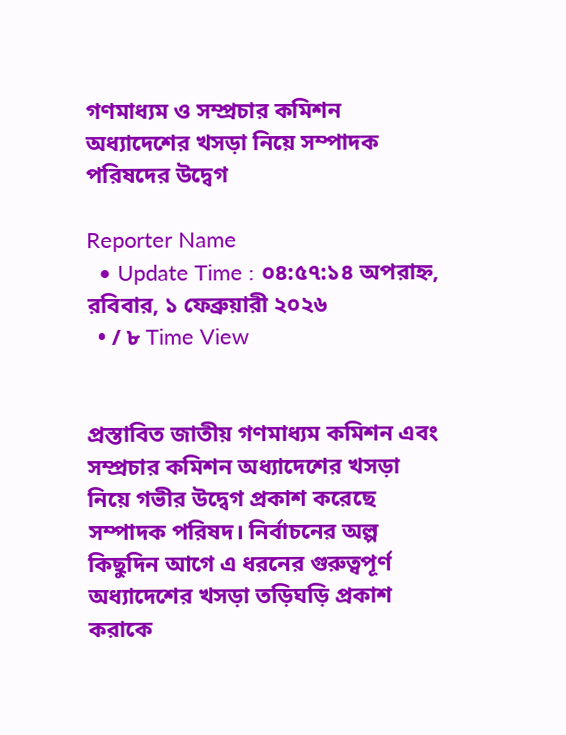গণমাধ্যম ও সম্প্রচার কমিশন অধ্যাদেশের খসড়া নিয়ে সম্পাদক পরিষদের উদ্বেগ

Reporter Name
  • Update Time : ০৪:৫৭:১৪ অপরাহ্ন, রবিবার, ১ ফেব্রুয়ারী ২০২৬
  • / ৮ Time View


প্রস্তাবিত জাতীয় গণমাধ্যম কমিশন এবং সম্প্রচার কমিশন অধ্যাদেশের খসড়া নিয়ে গভীর উদ্বেগ প্রকাশ করেছে সম্পাদক পরিষদ। নির্বাচনের অল্প কিছুদিন আগে এ ধরনের গুরুত্বপূর্ণ অধ্যাদেশের খসড়া তড়িঘড়ি প্রকাশ করাকে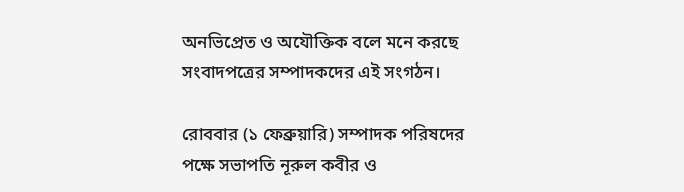অনভিপ্রেত ও অযৌক্তিক বলে মনে করছে সংবাদপত্রের সম্পাদকদের এই সংগঠন।

রোববার (১ ফেব্রুয়ারি) সম্পাদক পরিষদের পক্ষে সভাপতি নূরুল কবীর ও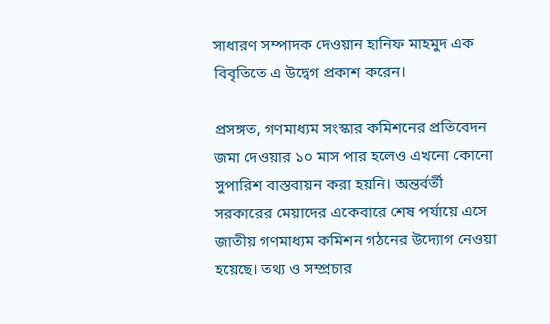সাধারণ সম্পাদক দেওয়ান হানিফ মাহমুদ এক বিবৃতিতে এ উদ্বেগ প্রকাশ করেন।

প্রসঙ্গত, গণমাধ্যম সংস্কার কমিশনের প্রতিবেদন জমা দেওয়ার ১০ মাস পার হলেও এখনো কোনো সুপারিশ বাস্তবায়ন করা হয়নি। অন্তর্বর্তী সরকারের মেয়াদের একেবারে শেষ পর্যায়ে এসে জাতীয় গণমাধ্যম কমিশন গঠনের উদ্যোগ নেওয়া হয়েছে। তথ্য ও সম্প্রচার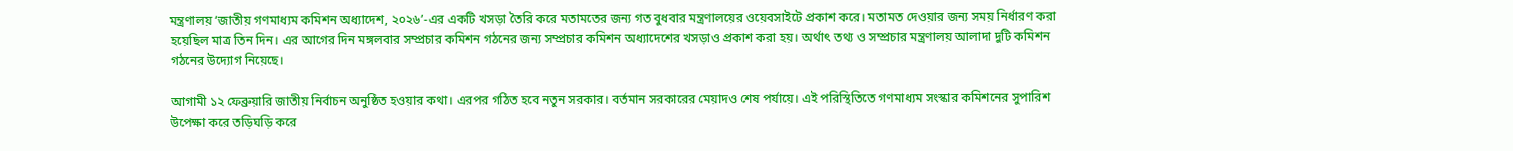মন্ত্রণালয় ‘জাতীয় গণমাধ্যম কমিশন অধ্যাদেশ, ২০২৬’-এর একটি খসড়া তৈরি করে মতামতের জন্য গত বুধবার মন্ত্রণালয়ের ওয়েবসাইটে প্রকাশ করে। মতামত দেওয়ার জন্য সময় নির্ধারণ করা হয়েছিল মাত্র তিন দিন। এর আগের দিন মঙ্গলবার সম্প্রচার কমিশন গঠনের জন্য সম্প্রচার কমিশন অধ্যাদেশের খসড়াও প্রকাশ করা হয়। অর্থাৎ তথ্য ও সম্প্রচার মন্ত্রণালয় আলাদা দুটি কমিশন গঠনের উদ্যোগ নিয়েছে।

আগামী ১২ ফেব্রুয়ারি জাতীয় নির্বাচন অনুষ্ঠিত হওয়ার কথা। এরপর গঠিত হবে নতুন সরকার। বর্তমান সরকারের মেয়াদও শেষ পর্যায়ে। এই পরিস্থিতিতে গণমাধ্যম সংস্কার কমিশনের সুপারিশ উপেক্ষা করে তড়িঘড়ি করে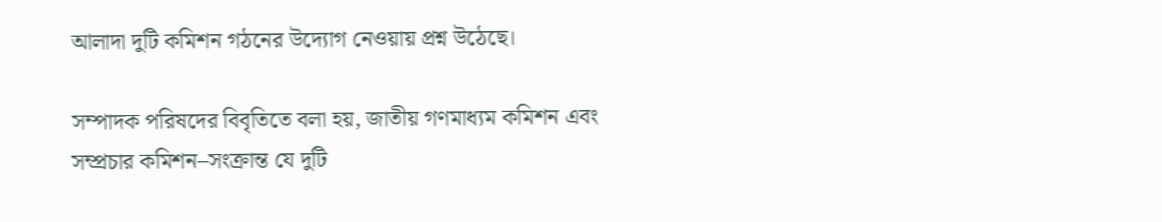আলাদা দুটি কমিশন গঠনের উদ্যোগ নেওয়ায় প্রশ্ন উঠেছে।

সম্পাদক পরিষদের বিবৃতিতে বলা হয়, জাতীয় গণমাধ্যম কমিশন এবং সম্প্রচার কমিশন–সংক্রান্ত যে দুটি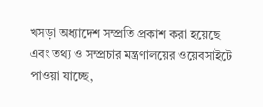খসড়া অধ্যাদেশ সম্প্রতি প্রকাশ করা হয়েছে এবং তথ্য ও সম্প্রচার মন্ত্রণালয়ের ওয়েবসাইটে পাওয়া যাচ্ছে,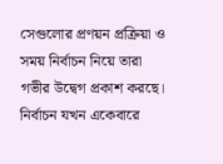সেগুলোর প্রণয়ন প্রক্রিয়া ও সময় নির্বাচন নিয়ে তারা গভীর উদ্বেগ প্রকাশ করছে। নির্বাচন যখন একেবারে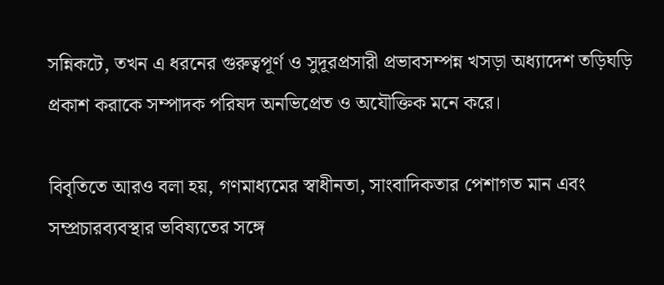সন্নিকটে, তখন এ ধরনের গুরুত্বপূর্ণ ও সুদূরপ্রসারী প্রভাবসম্পন্ন খসড়া অধ্যাদেশ তড়িঘড়ি প্রকাশ করাকে সম্পাদক পরিষদ অনভিপ্রেত ও অযৌক্তিক মনে করে।

বিবৃতিতে আরও বলা হয়, গণমাধ্যমের স্বাধীনতা, সাংবাদিকতার পেশাগত মান এবং সম্প্রচারব্যবস্থার ভবিষ্যতের সঙ্গে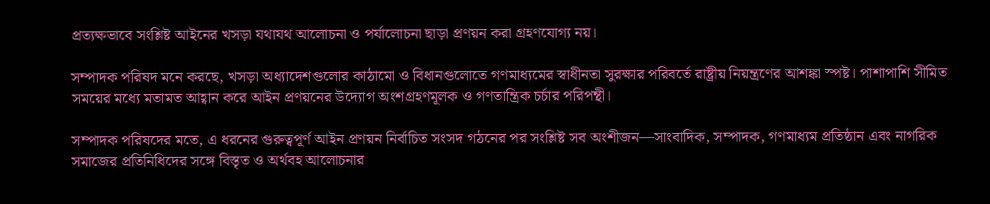প্রত্যক্ষভাবে সংশ্লিষ্ট আইনের খসড়া যথাযথ আলোচনা ও পর্যালোচনা ছাড়া প্রণয়ন করা গ্রহণযোগ্য নয়।

সম্পাদক পরিষদ মনে করছে, খসড়া অধ্যাদেশগুলোর কাঠামো ও বিধানগুলোতে গণমাধ্যমের স্বাধীনতা সুরক্ষার পরিবর্তে রাষ্ট্রীয় নিয়ন্ত্রণের আশঙ্কা স্পষ্ট। পাশাপাশি সীমিত সময়ের মধ্যে মতামত আহ্বান করে আইন প্রণয়নের উদ্যোগ অংশগ্রহণমূলক ও গণতান্ত্রিক চর্চার পরিপন্থী।

সম্পাদক পরিষদের মতে, এ ধরনের গুরুত্বপূর্ণ আইন প্রণয়ন নির্বাচিত সংসদ গঠনের পর সংশ্লিষ্ট সব অংশীজন—সাংবাদিক, সম্পাদক, গণমাধ্যম প্রতিষ্ঠান এবং নাগরিক সমাজের প্রতিনিধিদের সঙ্গে বিস্তৃত ও অর্থবহ আলোচনার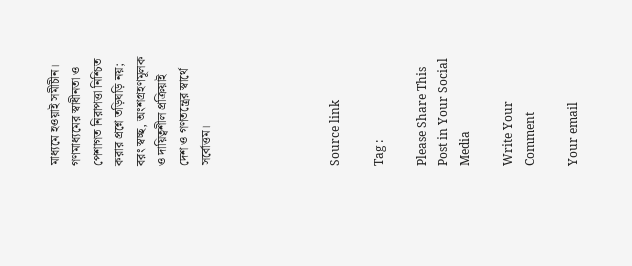মাধ্যমে হওয়াই সমীচীন। গণমাধ্যমের স্বাধীনতা ও পেশাগত নিরাপত্তা নিশ্চিত করার প্রশ্নে তড়িঘড়ি নয়; বরং স্বচ্ছ, অংশগ্রহণমূলক ও দায়িত্বশীল প্রক্রিয়াই দেশ ও গণতন্ত্রের স্বার্থে সর্বোত্তম।





Source link

Tag :

Please Share This Post in Your Social Media

Write Your Comment

Your email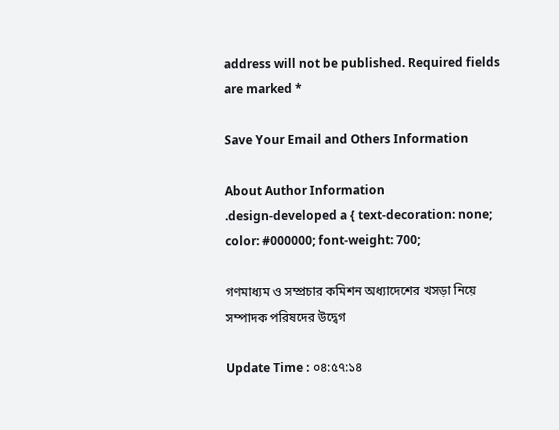address will not be published. Required fields are marked *

Save Your Email and Others Information

About Author Information
.design-developed a { text-decoration: none; color: #000000; font-weight: 700;

গণমাধ্যম ও সম্প্রচার কমিশন অধ্যাদেশের খসড়া নিয়ে সম্পাদক পরিষদের উদ্বেগ

Update Time : ০৪:৫৭:১৪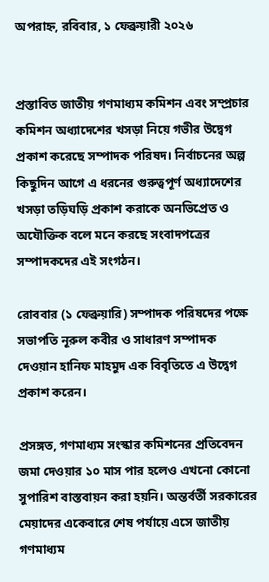অপরাহ্ন, রবিবার, ১ ফেব্রুয়ারী ২০২৬


প্রস্তাবিত জাতীয় গণমাধ্যম কমিশন এবং সম্প্রচার কমিশন অধ্যাদেশের খসড়া নিয়ে গভীর উদ্বেগ প্রকাশ করেছে সম্পাদক পরিষদ। নির্বাচনের অল্প কিছুদিন আগে এ ধরনের গুরুত্বপূর্ণ অধ্যাদেশের খসড়া তড়িঘড়ি প্রকাশ করাকে অনভিপ্রেত ও অযৌক্তিক বলে মনে করছে সংবাদপত্রের সম্পাদকদের এই সংগঠন।

রোববার (১ ফেব্রুয়ারি) সম্পাদক পরিষদের পক্ষে সভাপতি নূরুল কবীর ও সাধারণ সম্পাদক দেওয়ান হানিফ মাহমুদ এক বিবৃতিতে এ উদ্বেগ প্রকাশ করেন।

প্রসঙ্গত, গণমাধ্যম সংস্কার কমিশনের প্রতিবেদন জমা দেওয়ার ১০ মাস পার হলেও এখনো কোনো সুপারিশ বাস্তবায়ন করা হয়নি। অন্তর্বর্তী সরকারের মেয়াদের একেবারে শেষ পর্যায়ে এসে জাতীয় গণমাধ্যম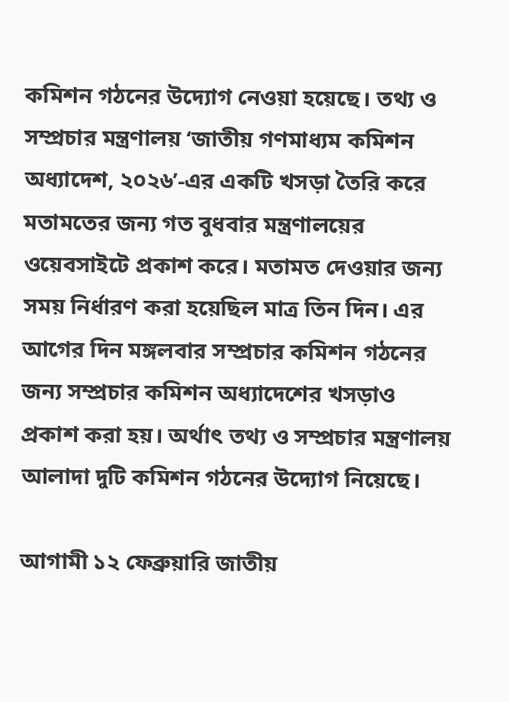কমিশন গঠনের উদ্যোগ নেওয়া হয়েছে। তথ্য ও সম্প্রচার মন্ত্রণালয় ‘জাতীয় গণমাধ্যম কমিশন অধ্যাদেশ, ২০২৬’-এর একটি খসড়া তৈরি করে মতামতের জন্য গত বুধবার মন্ত্রণালয়ের ওয়েবসাইটে প্রকাশ করে। মতামত দেওয়ার জন্য সময় নির্ধারণ করা হয়েছিল মাত্র তিন দিন। এর আগের দিন মঙ্গলবার সম্প্রচার কমিশন গঠনের জন্য সম্প্রচার কমিশন অধ্যাদেশের খসড়াও প্রকাশ করা হয়। অর্থাৎ তথ্য ও সম্প্রচার মন্ত্রণালয় আলাদা দুটি কমিশন গঠনের উদ্যোগ নিয়েছে।

আগামী ১২ ফেব্রুয়ারি জাতীয়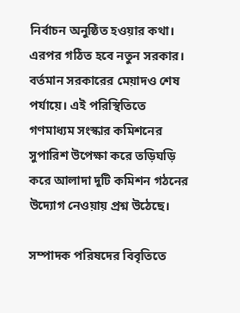নির্বাচন অনুষ্ঠিত হওয়ার কথা। এরপর গঠিত হবে নতুন সরকার। বর্তমান সরকারের মেয়াদও শেষ পর্যায়ে। এই পরিস্থিতিতে গণমাধ্যম সংস্কার কমিশনের সুপারিশ উপেক্ষা করে তড়িঘড়ি করে আলাদা দুটি কমিশন গঠনের উদ্যোগ নেওয়ায় প্রশ্ন উঠেছে।

সম্পাদক পরিষদের বিবৃতিতে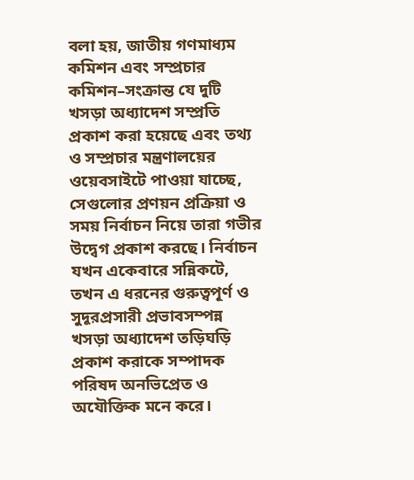বলা হয়, জাতীয় গণমাধ্যম কমিশন এবং সম্প্রচার কমিশন–সংক্রান্ত যে দুটি খসড়া অধ্যাদেশ সম্প্রতি প্রকাশ করা হয়েছে এবং তথ্য ও সম্প্রচার মন্ত্রণালয়ের ওয়েবসাইটে পাওয়া যাচ্ছে, সেগুলোর প্রণয়ন প্রক্রিয়া ও সময় নির্বাচন নিয়ে তারা গভীর উদ্বেগ প্রকাশ করছে। নির্বাচন যখন একেবারে সন্নিকটে, তখন এ ধরনের গুরুত্বপূর্ণ ও সুদূরপ্রসারী প্রভাবসম্পন্ন খসড়া অধ্যাদেশ তড়িঘড়ি প্রকাশ করাকে সম্পাদক পরিষদ অনভিপ্রেত ও অযৌক্তিক মনে করে।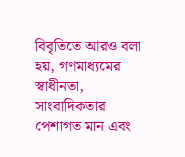বিবৃতিতে আরও বলা হয়, গণমাধ্যমের স্বাধীনতা, সাংবাদিকতার পেশাগত মান এবং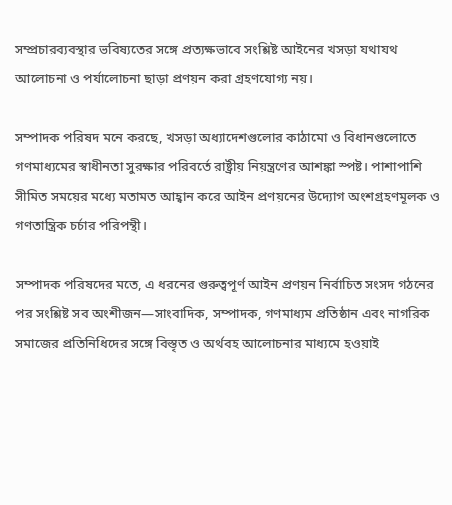সম্প্রচারব্যবস্থার ভবিষ্যতের সঙ্গে প্রত্যক্ষভাবে সংশ্লিষ্ট আইনের খসড়া যথাযথ আলোচনা ও পর্যালোচনা ছাড়া প্রণয়ন করা গ্রহণযোগ্য নয়।

সম্পাদক পরিষদ মনে করছে, খসড়া অধ্যাদেশগুলোর কাঠামো ও বিধানগুলোতে গণমাধ্যমের স্বাধীনতা সুরক্ষার পরিবর্তে রাষ্ট্রীয় নিয়ন্ত্রণের আশঙ্কা স্পষ্ট। পাশাপাশি সীমিত সময়ের মধ্যে মতামত আহ্বান করে আইন প্রণয়নের উদ্যোগ অংশগ্রহণমূলক ও গণতান্ত্রিক চর্চার পরিপন্থী।

সম্পাদক পরিষদের মতে, এ ধরনের গুরুত্বপূর্ণ আইন প্রণয়ন নির্বাচিত সংসদ গঠনের পর সংশ্লিষ্ট সব অংশীজন—সাংবাদিক, সম্পাদক, গণমাধ্যম প্রতিষ্ঠান এবং নাগরিক সমাজের প্রতিনিধিদের সঙ্গে বিস্তৃত ও অর্থবহ আলোচনার মাধ্যমে হওয়াই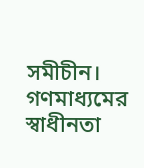সমীচীন। গণমাধ্যমের স্বাধীনতা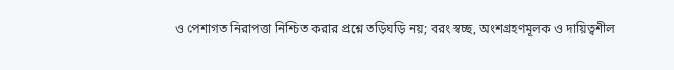ও পেশাগত নিরাপত্তা নিশ্চিত করার প্রশ্নে তড়িঘড়ি নয়; বরং স্বচ্ছ, অংশগ্রহণমূলক ও দায়িত্বশীল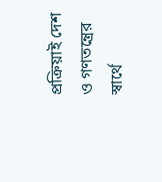প্রক্রিয়াই দেশ ও গণতন্ত্রের স্বার্থে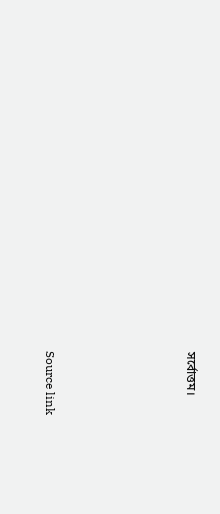সর্বোত্তম।





Source link